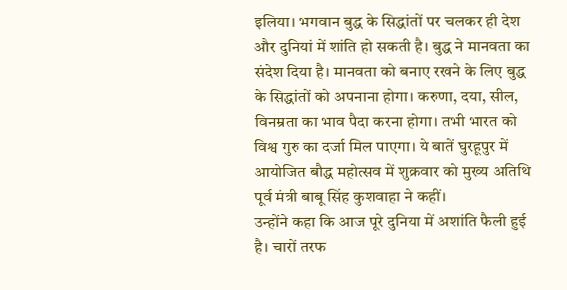इलिया। भगवान बुद्ध के सिद्धांतों पर चलकर ही देश और दुनियां में शांति हो सकती है। बुद्ध ने मानवता का संदेश दिया है। मानवता को बनाए रखने के लिए बुद्ध के सिद्धांतों को अपनाना होगा। करुणा, दया, सील, विनम्रता का भाव पैदा करना होगा। तभी भारत को विश्व गुरु का दर्जा मिल पाएगा। ये बातें घुरहूपुर में आयोजित बौद्ध महोत्सव में शुक्रवार को मुख्य अतिथि पूर्व मंत्री बाबू सिंह कुशवाहा ने कहीं।
उन्होंने कहा कि आज पूरे दुनिया में अशांति फैली हुई है। चारों तरफ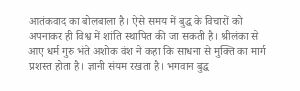आतंकवाद का बोलबाला है। ऐसे समय में बुद्ध के विचारों को अपनाकर ही विश्व में शांति स्थापित की जा सकती है। श्रीलंका से आए धर्म गुरु भंते अशोक वंश ने कहा कि साधना से मुक्ति का मार्ग प्रशस्त होता है। ज्ञानी संयम रखता है। भगवान बुद्ध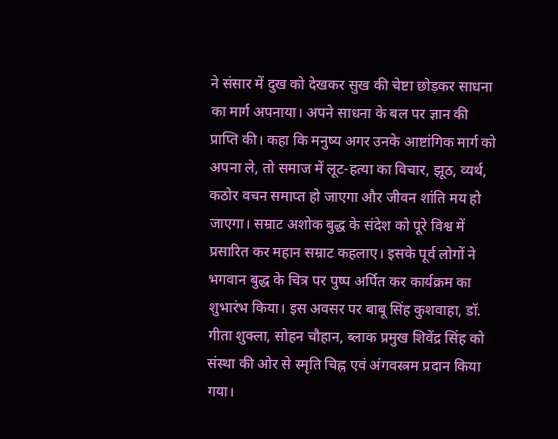ने संसार में दुख को देखकर सुख की चेष्टा छोड़कर साधना का मार्ग अपनाया। अपने साधना के बल पर ज्ञान की प्राप्ति की। कहा कि मनुष्य अगर उनके आष्टांगिक मार्ग को अपना ले, तो समाज में लूट-हत्या का विचार, झूठ, व्यर्थ, कठोर वचन समाप्त हो जाएगा और जीवन शांति मय हो जाएगा। सम्राट अशोक बुद्ध के संदेश को पूरे विश्व में प्रसारित कर महान सम्राट कहलाए। इसके पूर्व लोगों ने भगवान बुद्ध के चित्र पर पुष्प अर्पित कर कार्यक्रम का शुभारंभ किया। इस अवसर पर बाबू सिंह कुशवाहा, डॉ. गीता शुक्ला, सोहन चौहान, ब्लाक प्रमुख शिवेंद्र सिंह को संस्था की ओर से स्मृति चिह्न एवं अंगवस्त्रम प्रदान किया गया।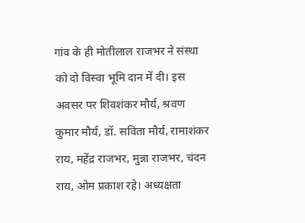गांव के ही मोतीलाल राजभर ने संस्था को दो विस्वा भूमि दान में दी। इस अवसर पर शिवशंकर मौर्य, श्रवण कुमार मौर्य, डॉ. सविता मौर्य, रामाशंकर राय, महेंद्र राजभर, मुन्ना राजभर, चंदन राय, ओम प्रकाश रहे। अध्यक्षता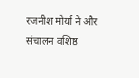रजनीश मोर्या ने और संचालन वशिष्ठ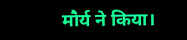मौर्य ने किया।